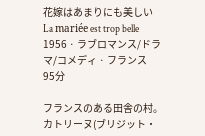花嫁はあまりにも美しい
La mariée est trop belle
1956 · ラブロマンス/ドラマ/コメディ · フランス
95分

フランスのある田舎の村。カトリーヌ(ブリジット・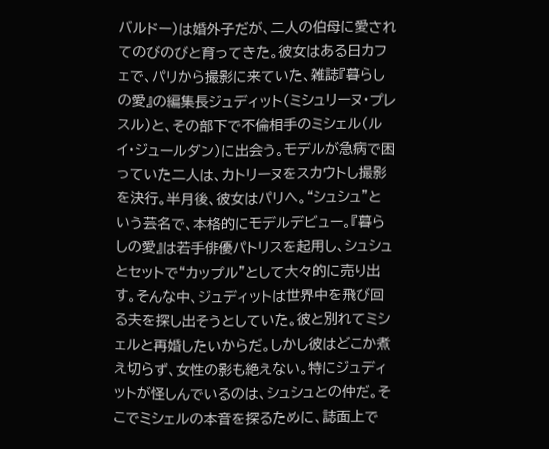バルドー)は婚外子だが、二人の伯母に愛されてのびのびと育ってきた。彼女はある日カフェで、パリから撮影に来ていた、雑誌『暮らしの愛』の編集長ジュディット(ミシュリーヌ・プレスル)と、その部下で不倫相手のミシェル(ルイ・ジュールダン)に出会う。モデルが急病で困っていた二人は、カトリーヌをスカウトし撮影を決行。半月後、彼女はパリへ。“シュシュ”という芸名で、本格的にモデルデビュー。『暮らしの愛』は若手俳優パトリスを起用し、シュシュとセットで“カップル”として大々的に売り出す。そんな中、ジュディットは世界中を飛び回る夫を探し出そうとしていた。彼と別れてミシェルと再婚したいからだ。しかし彼はどこか煮え切らず、女性の影も絶えない。特にジュディットが怪しんでいるのは、シュシュとの仲だ。そこでミシェルの本音を探るために、誌面上で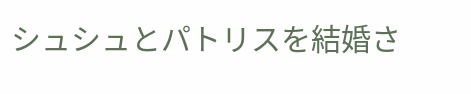シュシュとパトリスを結婚さ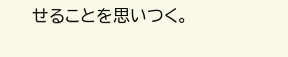せることを思いつく。